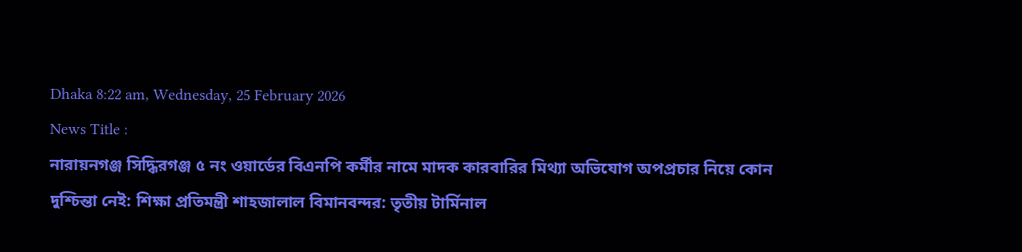Dhaka 8:22 am, Wednesday, 25 February 2026
News Title :
নারায়নগঞ্জ সিদ্ধিরগঞ্জ ৫ নং ওয়ার্ডের বিএনপি কর্মীর নামে মাদক কারবারির মিথ্যা অভিযোগ অপপ্রচার নিয়ে কোন দুশ্চিন্তা নেই: শিক্ষা প্রতিমন্ত্রী শাহজালাল বিমানবন্দর: তৃতীয় টার্মিনাল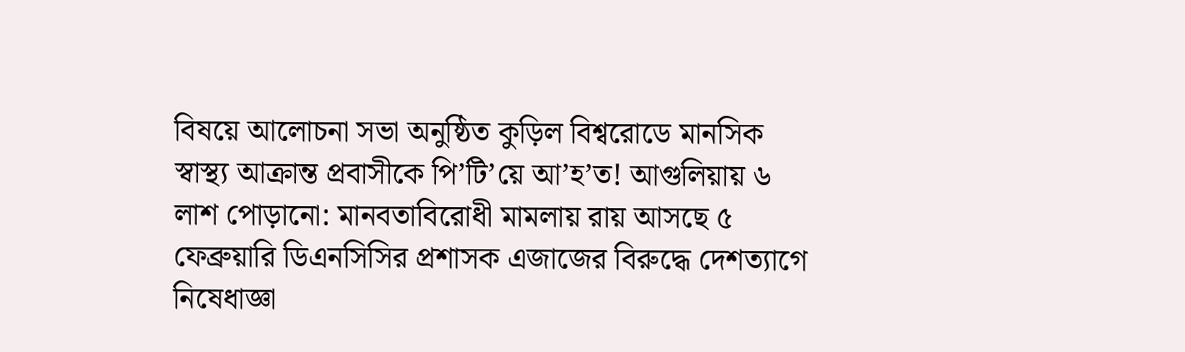বিষয়ে আলোচনা সভা অনুষ্ঠিত কুড়িল বিশ্বরোডে মানসিক স্বাস্থ্য আক্রান্ত প্রবাসীকে পি’টি’য়ে আ’হ’ত! আগুলিয়ায় ৬ লাশ পোড়ানো: মানবতাবিরোধী মামলায় রায় আসছে ৫ ফেব্রুয়ারি ডিএনসিসির প্রশাসক এজাজের বিরুদ্ধে দেশত্যাগে নিষেধাজ্ঞা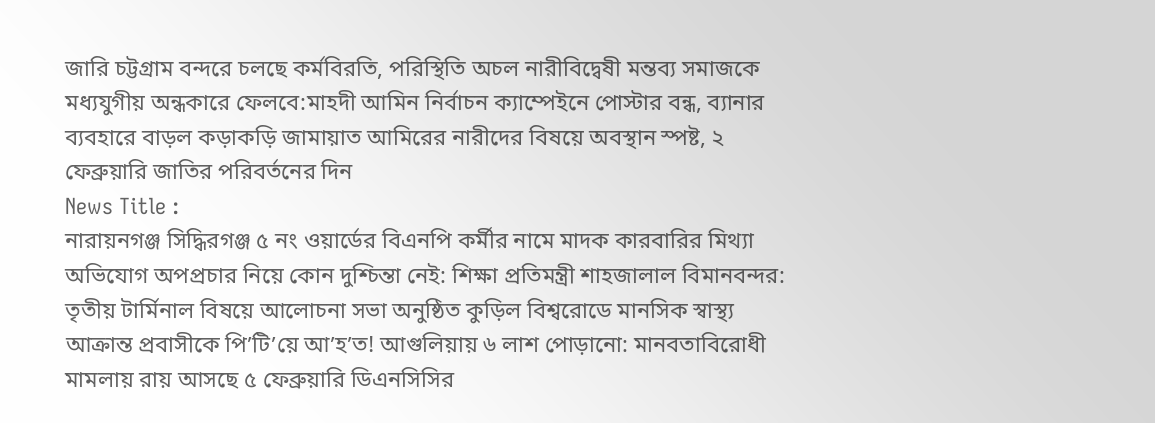জারি চট্টগ্রাম বন্দরে চলছে কর্মবিরতি, পরিস্থিতি অচল নারীবিদ্বেষী মন্তব্য সমাজকে মধ্যযুগীয় অন্ধকারে ফেলবে:মাহদী আমিন নির্বাচন ক্যাম্পেইনে পোস্টার বন্ধ, ব্যানার ব্যবহারে বাড়ল কড়াকড়ি জামায়াত আমিরের নারীদের বিষয়ে অবস্থান স্পষ্ট, ২ ফেব্রুয়ারি জাতির পরিবর্তনের দিন
News Title :
নারায়নগঞ্জ সিদ্ধিরগঞ্জ ৫ নং ওয়ার্ডের বিএনপি কর্মীর নামে মাদক কারবারির মিথ্যা অভিযোগ অপপ্রচার নিয়ে কোন দুশ্চিন্তা নেই: শিক্ষা প্রতিমন্ত্রী শাহজালাল বিমানবন্দর: তৃতীয় টার্মিনাল বিষয়ে আলোচনা সভা অনুষ্ঠিত কুড়িল বিশ্বরোডে মানসিক স্বাস্থ্য আক্রান্ত প্রবাসীকে পি’টি’য়ে আ’হ’ত! আগুলিয়ায় ৬ লাশ পোড়ানো: মানবতাবিরোধী মামলায় রায় আসছে ৫ ফেব্রুয়ারি ডিএনসিসির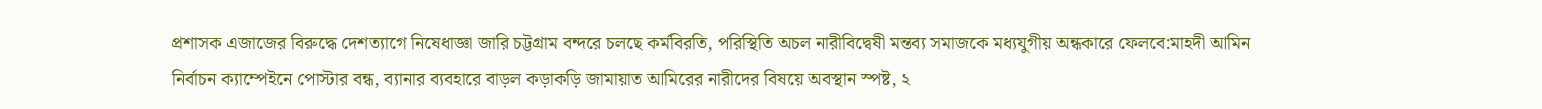প্রশাসক এজাজের বিরুদ্ধে দেশত্যাগে নিষেধাজ্ঞা জারি চট্টগ্রাম বন্দরে চলছে কর্মবিরতি, পরিস্থিতি অচল নারীবিদ্বেষী মন্তব্য সমাজকে মধ্যযুগীয় অন্ধকারে ফেলবে:মাহদী আমিন নির্বাচন ক্যাম্পেইনে পোস্টার বন্ধ, ব্যানার ব্যবহারে বাড়ল কড়াকড়ি জামায়াত আমিরের নারীদের বিষয়ে অবস্থান স্পষ্ট, ২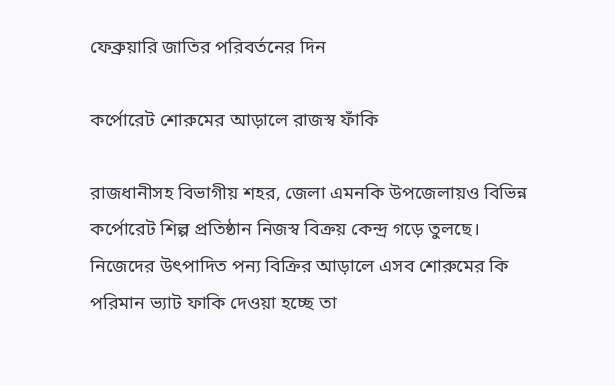ফেব্রুয়ারি জাতির পরিবর্তনের দিন

কর্পোরেট শোরুমের আড়ালে রাজস্ব ফাঁকি

রাজধানীসহ বিভাগীয় শহর, জেলা এমনকি উপজেলায়ও বিভিন্ন কর্পোরেট শিল্প প্রতিষ্ঠান নিজস্ব বিক্রয় কেন্দ্র গড়ে তুলছে। নিজেদের উৎপাদিত পন্য বিক্রির আড়ালে এসব শোরুমের কি পরিমান ভ্যাট ফাকি দেওয়া হচ্ছে তা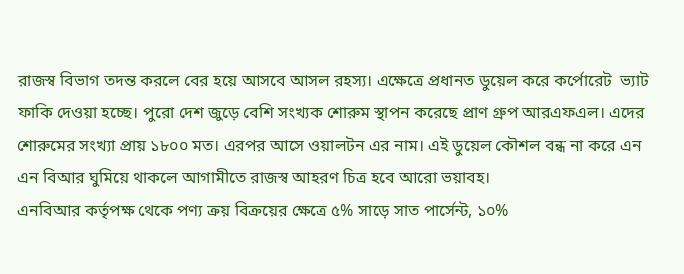রাজস্ব বিভাগ তদন্ত করলে বের হয়ে আসবে আসল রহস্য। এক্ষেত্রে প্রধানত ডুয়েল করে কর্পোরেট  ভ্যাট ফাকি দেওয়া হচ্ছে। পুরো দেশ জুড়ে বেশি সংখ্যক শোরুম স্থাপন করেছে প্রাণ গ্রুপ আরএফএল। এদের শোরুমের সংখ্যা প্রায় ১৮০০ মত। এরপর আসে ওয়ালটন এর নাম। এই ডুয়েল কৌশল বন্ধ না করে এন এন বিআর ঘুমিয়ে থাকলে আগামীতে রাজস্ব আহরণ চিত্র হবে আরো ভয়াবহ।
এনবিআর কর্তৃপক্ষ থেকে পণ্য ক্রয় বিক্রয়ের ক্ষেত্রে ৫% সাড়ে সাত পার্সেন্ট, ১০%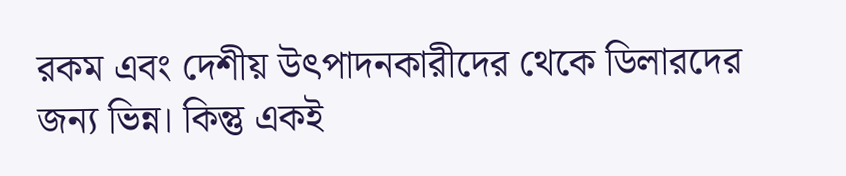রকম এবং দেশীয় উৎপাদনকারীদের থেকে ডিলারদের জন্য ভিন্ন। কিন্তু একই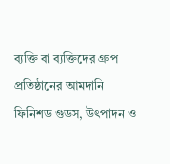ব্যক্তি বা ব্যক্তিদের গ্রুপ প্রতিষ্ঠানের আমদানি ফিনিশড গুডস, উৎপাদন ও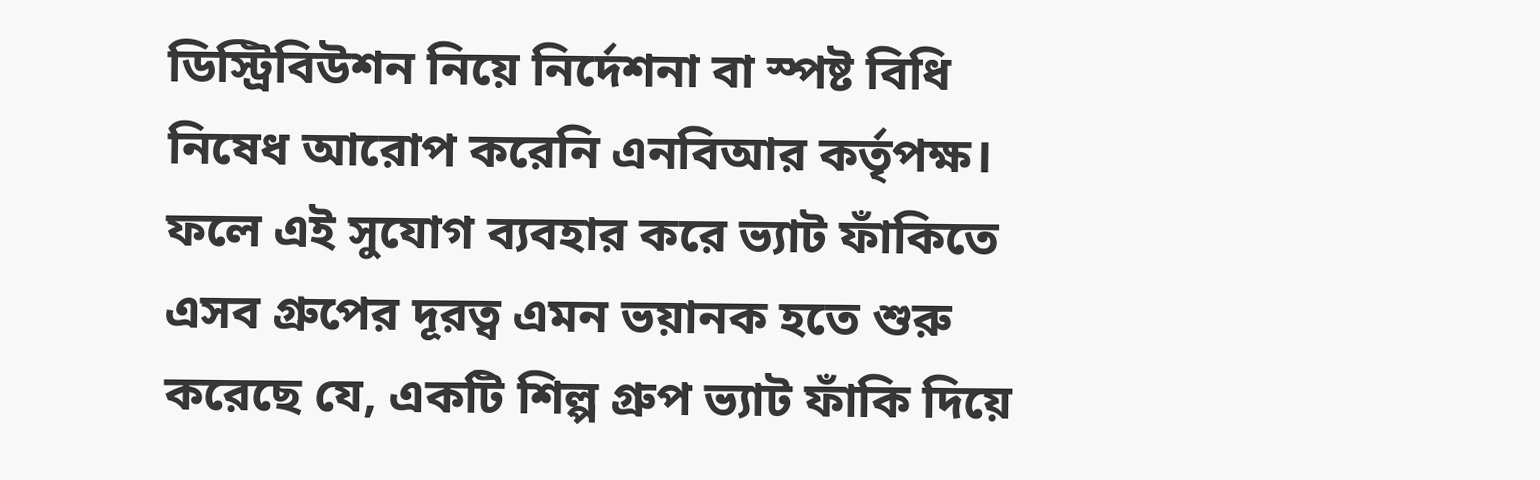ডিস্ট্রিবিউশন নিয়ে নির্দেশনা বা স্পষ্ট বিধি নিষেধ আরোপ করেনি এনবিআর কর্তৃপক্ষ। ফলে এই সুযোগ ব্যবহার করে ভ্যাট ফাঁকিতে এসব গ্রুপের দূরত্ব এমন ভয়ানক হতে শুরু করেছে যে, একটি শিল্প গ্রুপ ভ্যাট ফাঁকি দিয়ে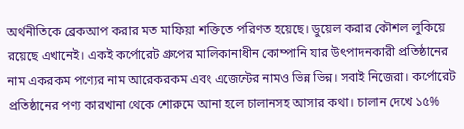অর্থনীতিকে ব্রেকআপ করার মত মাফিয়া শক্তিতে পরিণত হয়েছে। ডুয়েল করার কৌশল লুকিয়ে রয়েছে এখানেই। একই কর্পোরেট গ্রুপের মালিকানাধীন কোম্পানি যার উৎপাদনকারী প্রতিষ্ঠানের নাম একরকম পণ্যের নাম আরেকরকম এবং এজেন্টের নামও ভিন্ন ভিন্ন। সবাই নিজেরা। কর্পোরেট প্রতিষ্ঠানের পণ্য কারখানা থেকে শোরুমে আনা হলে চালানসহ আসার কথা। চালান দেখে ১৫%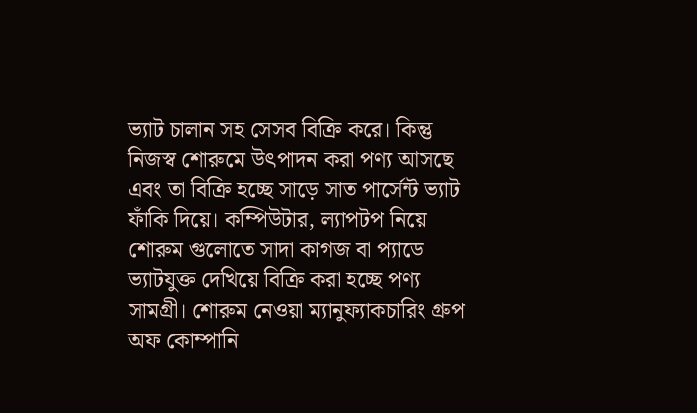ভ্যাট চালান সহ সেসব বিক্রি করে। কিন্তু নিজস্ব শোরুমে উৎপাদন করা পণ্য আসছে এবং তা বিক্রি হচ্ছে সাড়ে সাত পার্সেন্ট ভ্যাট ফাঁকি দিয়ে। কম্পিউটার, ল্যাপটপ নিয়ে শোরুম গুলোতে সাদা কাগজ বা প্যাডে ভ্যাটযুক্ত দেখিয়ে বিক্রি করা হচ্ছে পণ্য সামগ্রী। শোরুম নেওয়া ম্যানুফ্যাকচারিং গ্রুপ অফ কোম্পানি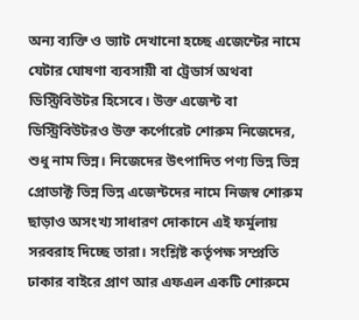অন্য ব্যক্তি ও ভ্যাট দেখানো হচ্ছে এজেন্টের নামে যেটার ঘোষণা ব্যবসায়ী বা ট্রেডার্স অথবা ডিস্ট্রিবিউটর হিসেবে। উক্ত এজেন্ট বা ডিস্ট্রিবিউটরও উক্ত কর্পোরেট শোরুম নিজেদের, শুধু নাম ভিন্ন। নিজেদের উৎপাদিত পণ্য ভিন্ন ভিন্ন প্রোডাক্ট ভিন্ন ভিন্ন এজেন্টদের নামে নিজস্ব শোরুম ছাড়াও অসংখ্য সাধারণ দোকানে এই ফর্মুলায় সরবরাহ দিচ্ছে তারা। সংশ্লিষ্ট কর্তৃপক্ষ সম্প্রতি ঢাকার বাইরে প্রাণ আর এফএল একটি শোরুমে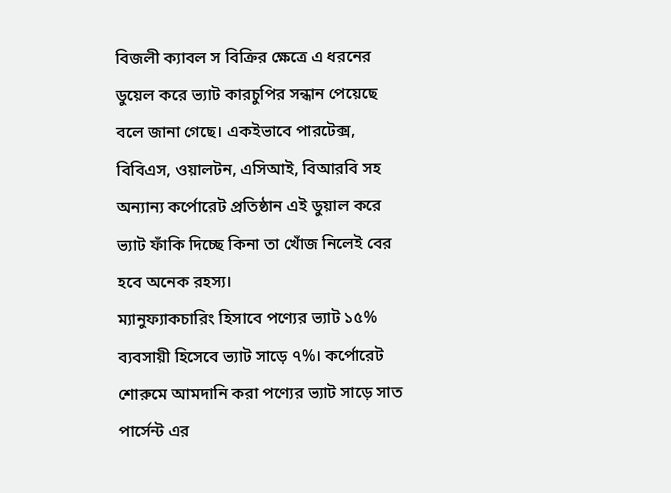বিজলী ক্যাবল স বিক্রির ক্ষেত্রে এ ধরনের ডুয়েল করে ভ্যাট কারচুপির সন্ধান পেয়েছে বলে জানা গেছে। একইভাবে পারটেক্স, বিবিএস, ওয়ালটন, এসিআই, বিআরবি সহ অন্যান্য কর্পোরেট প্রতিষ্ঠান এই ডুয়াল করে ভ্যাট ফাঁকি দিচ্ছে কিনা তা খোঁজ নিলেই বের হবে অনেক রহস্য।
ম্যানুফ্যাকচারিং হিসাবে পণ্যের ভ্যাট ১৫% ব্যবসায়ী হিসেবে ভ্যাট সাড়ে ৭%। কর্পোরেট শোরুমে আমদানি করা পণ্যের ভ্যাট সাড়ে সাত পার্সেন্ট এর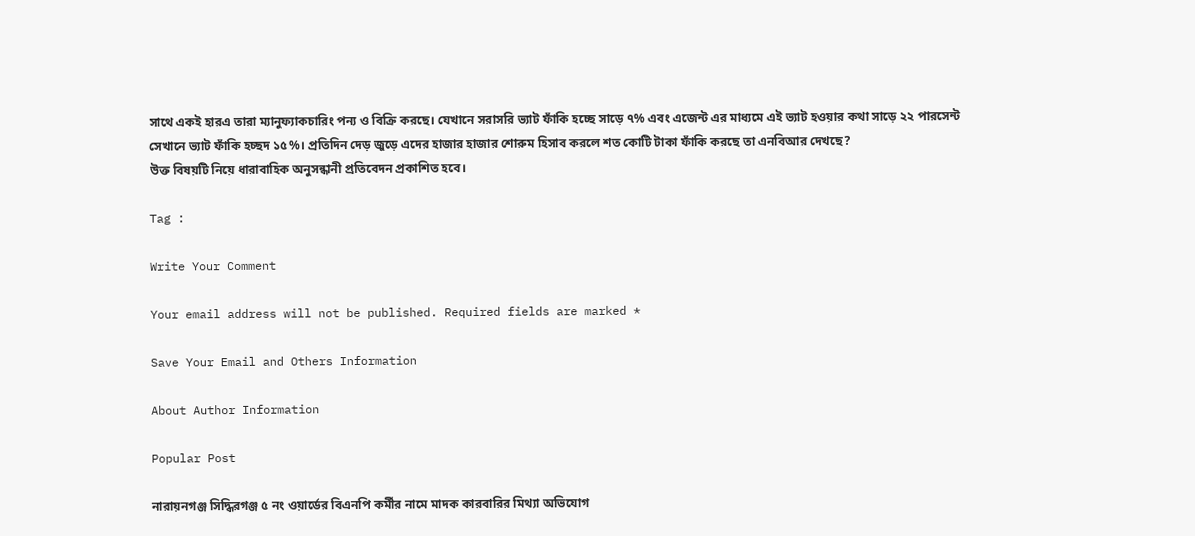সাথে একই হারএ তারা ম্যানুফ্যাকচারিং পন্য ও বিক্রি করছে। যেখানে সরাসরি ভ্যাট ফাঁকি হচ্ছে সাড়ে ৭% এবং এজেন্ট এর মাধ্যমে এই ভ্যাট হওয়ার কথা সাড়ে ২২ পারসেন্ট সেখানে ভ্যাট ফাঁকি হচ্ছদ ১৫%। প্রতিদিন দেড় জুড়ে এদের হাজার হাজার শোরুম হিসাব করলে শত কোটি টাকা ফাঁকি করছে তা এনবিআর দেখছে?
উক্ত বিষয়টি নিয়ে ধারাবাহিক অনুসন্ধানী প্রতিবেদন প্রকাশিত হবে।

Tag :

Write Your Comment

Your email address will not be published. Required fields are marked *

Save Your Email and Others Information

About Author Information

Popular Post

নারায়নগঞ্জ সিদ্ধিরগঞ্জ ৫ নং ওয়ার্ডের বিএনপি কর্মীর নামে মাদক কারবারির মিথ্যা অভিযোগ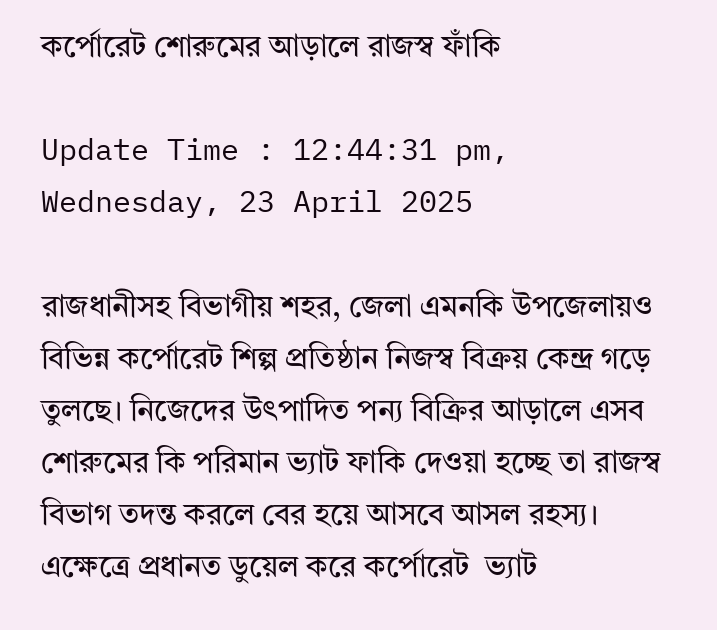কর্পোরেট শোরুমের আড়ালে রাজস্ব ফাঁকি

Update Time : 12:44:31 pm, Wednesday, 23 April 2025

রাজধানীসহ বিভাগীয় শহর, জেলা এমনকি উপজেলায়ও বিভিন্ন কর্পোরেট শিল্প প্রতিষ্ঠান নিজস্ব বিক্রয় কেন্দ্র গড়ে তুলছে। নিজেদের উৎপাদিত পন্য বিক্রির আড়ালে এসব শোরুমের কি পরিমান ভ্যাট ফাকি দেওয়া হচ্ছে তা রাজস্ব বিভাগ তদন্ত করলে বের হয়ে আসবে আসল রহস্য। এক্ষেত্রে প্রধানত ডুয়েল করে কর্পোরেট  ভ্যাট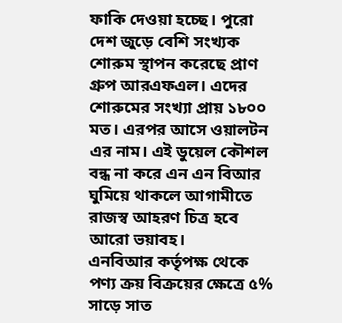ফাকি দেওয়া হচ্ছে। পুরো দেশ জুড়ে বেশি সংখ্যক শোরুম স্থাপন করেছে প্রাণ গ্রুপ আরএফএল। এদের শোরুমের সংখ্যা প্রায় ১৮০০ মত। এরপর আসে ওয়ালটন এর নাম। এই ডুয়েল কৌশল বন্ধ না করে এন এন বিআর ঘুমিয়ে থাকলে আগামীতে রাজস্ব আহরণ চিত্র হবে আরো ভয়াবহ।
এনবিআর কর্তৃপক্ষ থেকে পণ্য ক্রয় বিক্রয়ের ক্ষেত্রে ৫% সাড়ে সাত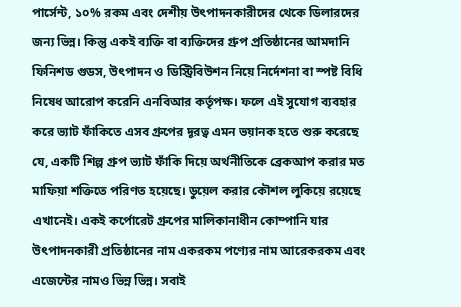পার্সেন্ট, ১০% রকম এবং দেশীয় উৎপাদনকারীদের থেকে ডিলারদের জন্য ভিন্ন। কিন্তু একই ব্যক্তি বা ব্যক্তিদের গ্রুপ প্রতিষ্ঠানের আমদানি ফিনিশড গুডস, উৎপাদন ও ডিস্ট্রিবিউশন নিয়ে নির্দেশনা বা স্পষ্ট বিধি নিষেধ আরোপ করেনি এনবিআর কর্তৃপক্ষ। ফলে এই সুযোগ ব্যবহার করে ভ্যাট ফাঁকিতে এসব গ্রুপের দূরত্ব এমন ভয়ানক হতে শুরু করেছে যে, একটি শিল্প গ্রুপ ভ্যাট ফাঁকি দিয়ে অর্থনীতিকে ব্রেকআপ করার মত মাফিয়া শক্তিতে পরিণত হয়েছে। ডুয়েল করার কৌশল লুকিয়ে রয়েছে এখানেই। একই কর্পোরেট গ্রুপের মালিকানাধীন কোম্পানি যার উৎপাদনকারী প্রতিষ্ঠানের নাম একরকম পণ্যের নাম আরেকরকম এবং এজেন্টের নামও ভিন্ন ভিন্ন। সবাই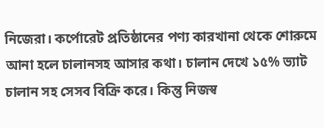নিজেরা। কর্পোরেট প্রতিষ্ঠানের পণ্য কারখানা থেকে শোরুমে আনা হলে চালানসহ আসার কথা। চালান দেখে ১৫% ভ্যাট চালান সহ সেসব বিক্রি করে। কিন্তু নিজস্ব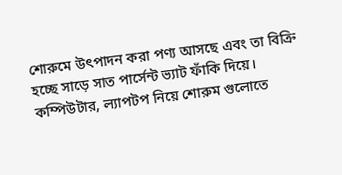শোরুমে উৎপাদন করা পণ্য আসছে এবং তা বিক্রি হচ্ছে সাড়ে সাত পার্সেন্ট ভ্যাট ফাঁকি দিয়ে। কম্পিউটার, ল্যাপটপ নিয়ে শোরুম গুলোতে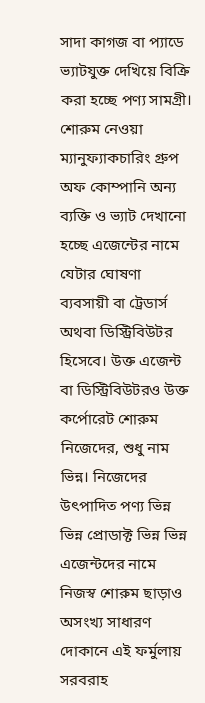সাদা কাগজ বা প্যাডে ভ্যাটযুক্ত দেখিয়ে বিক্রি করা হচ্ছে পণ্য সামগ্রী। শোরুম নেওয়া ম্যানুফ্যাকচারিং গ্রুপ অফ কোম্পানি অন্য ব্যক্তি ও ভ্যাট দেখানো হচ্ছে এজেন্টের নামে যেটার ঘোষণা ব্যবসায়ী বা ট্রেডার্স অথবা ডিস্ট্রিবিউটর হিসেবে। উক্ত এজেন্ট বা ডিস্ট্রিবিউটরও উক্ত কর্পোরেট শোরুম নিজেদের, শুধু নাম ভিন্ন। নিজেদের উৎপাদিত পণ্য ভিন্ন ভিন্ন প্রোডাক্ট ভিন্ন ভিন্ন এজেন্টদের নামে নিজস্ব শোরুম ছাড়াও অসংখ্য সাধারণ দোকানে এই ফর্মুলায় সরবরাহ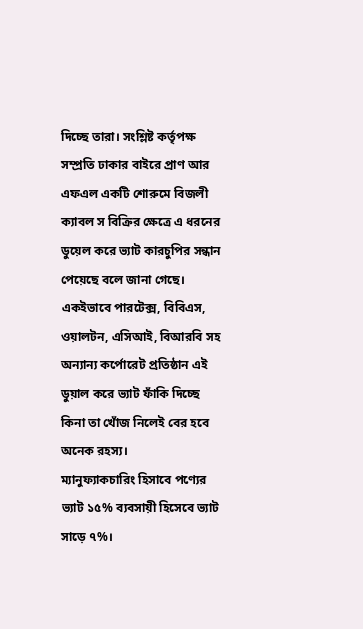দিচ্ছে তারা। সংশ্লিষ্ট কর্তৃপক্ষ সম্প্রতি ঢাকার বাইরে প্রাণ আর এফএল একটি শোরুমে বিজলী ক্যাবল স বিক্রির ক্ষেত্রে এ ধরনের ডুয়েল করে ভ্যাট কারচুপির সন্ধান পেয়েছে বলে জানা গেছে। একইভাবে পারটেক্স, বিবিএস, ওয়ালটন, এসিআই, বিআরবি সহ অন্যান্য কর্পোরেট প্রতিষ্ঠান এই ডুয়াল করে ভ্যাট ফাঁকি দিচ্ছে কিনা তা খোঁজ নিলেই বের হবে অনেক রহস্য।
ম্যানুফ্যাকচারিং হিসাবে পণ্যের ভ্যাট ১৫% ব্যবসায়ী হিসেবে ভ্যাট সাড়ে ৭%।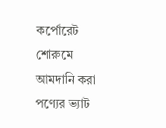কর্পোরেট শোরুমে আমদানি করা পণ্যের ভ্যাট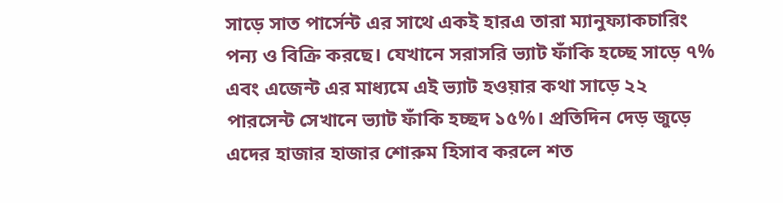সাড়ে সাত পার্সেন্ট এর সাথে একই হারএ তারা ম্যানুফ্যাকচারিং পন্য ও বিক্রি করছে। যেখানে সরাসরি ভ্যাট ফাঁকি হচ্ছে সাড়ে ৭% এবং এজেন্ট এর মাধ্যমে এই ভ্যাট হওয়ার কথা সাড়ে ২২ পারসেন্ট সেখানে ভ্যাট ফাঁকি হচ্ছদ ১৫%। প্রতিদিন দেড় জুড়ে এদের হাজার হাজার শোরুম হিসাব করলে শত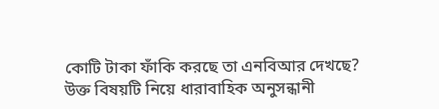কোটি টাকা ফাঁকি করছে তা এনবিআর দেখছে?
উক্ত বিষয়টি নিয়ে ধারাবাহিক অনুসন্ধানী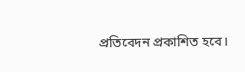প্রতিবেদন প্রকাশিত হবে।